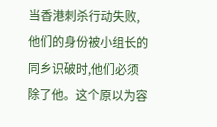当香港刺杀行动失败,他们的身份被小组长的同乡识破时,他们必须除了他。这个原以为容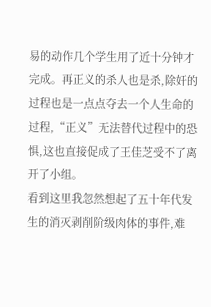易的动作几个学生用了近十分钟才完成。再正义的杀人也是杀,除奸的过程也是一点点夺去一个人生命的过程,“正义”无法替代过程中的恐惧,这也直接促成了王佳芝受不了离开了小组。
看到这里我忽然想起了五十年代发生的消灭剥削阶级肉体的事件,难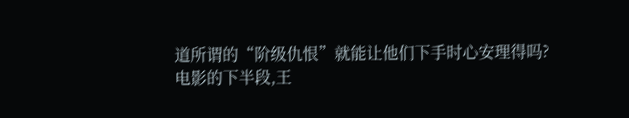道所谓的“阶级仇恨”就能让他们下手时心安理得吗?
电影的下半段,王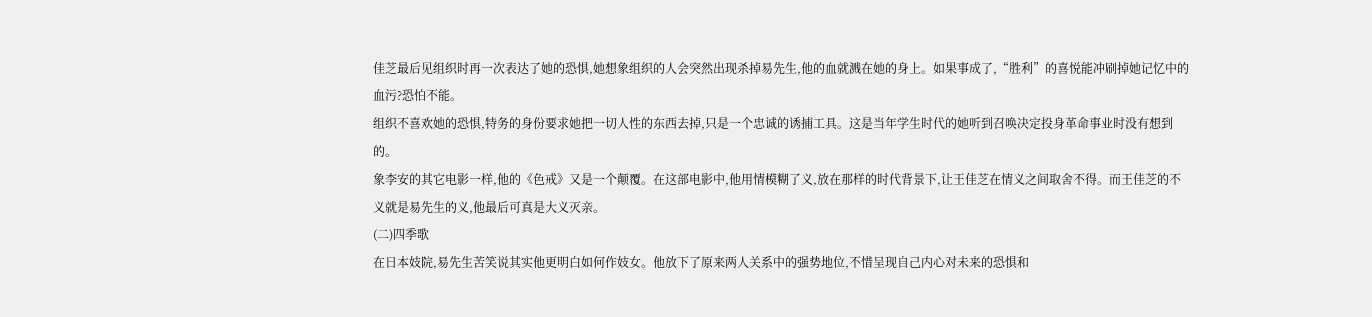佳芝最后见组织时再一次表达了她的恐惧,她想象组织的人会突然出现杀掉易先生,他的血就溅在她的身上。如果事成了,“胜利”的喜悦能冲刷掉她记忆中的血污?恐怕不能。
组织不喜欢她的恐惧,特务的身份要求她把一切人性的东西去掉,只是一个忠诚的诱捕工具。这是当年学生时代的她听到召唤决定投身革命事业时没有想到的。
象李安的其它电影一样,他的《色戒》又是一个颠覆。在这部电影中,他用情模糊了义,放在那样的时代背景下,让王佳芝在情义之间取舍不得。而王佳芝的不义就是易先生的义,他最后可真是大义灭亲。
(二)四季歌
在日本妓院,易先生苦笑说其实他更明白如何作妓女。他放下了原来两人关系中的强势地位,不惜呈现自己内心对未来的恐惧和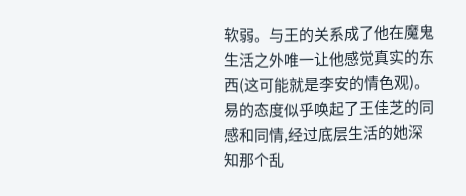软弱。与王的关系成了他在魔鬼生活之外唯一让他感觉真实的东西(这可能就是李安的情色观)。易的态度似乎唤起了王佳芝的同感和同情,经过底层生活的她深知那个乱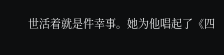世活着就是件幸事。她为他唱起了《四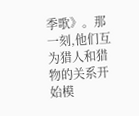季歌》。那一刻,他们互为猎人和猎物的关系开始模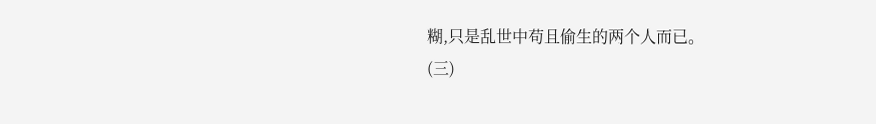糊,只是乱世中苟且偷生的两个人而已。
(三)